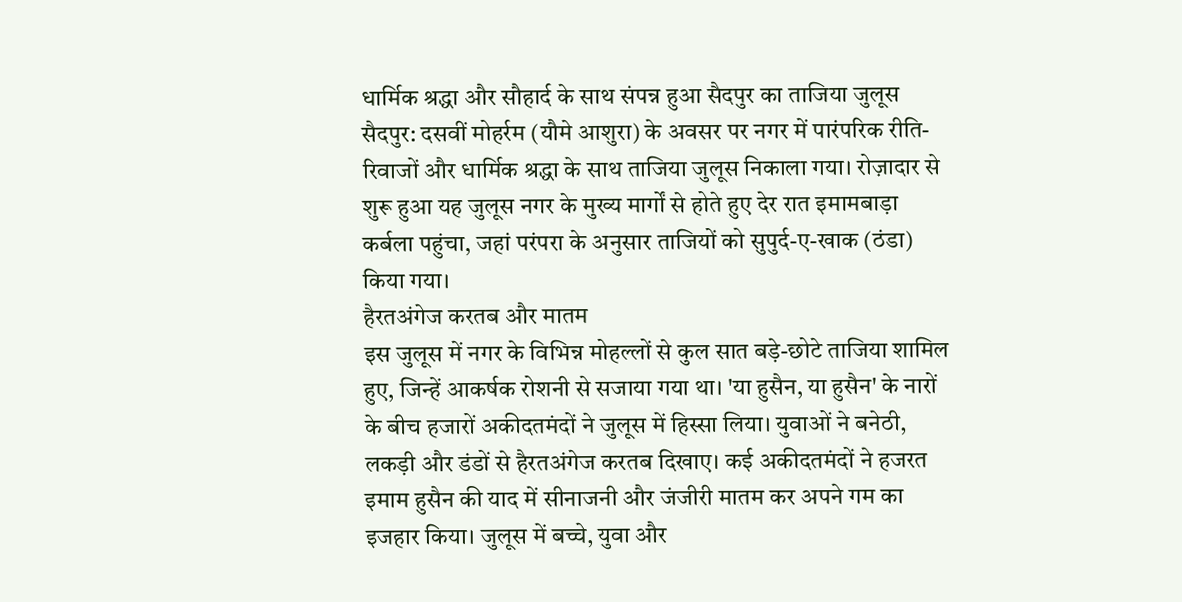धार्मिक श्रद्धा और सौहार्द के साथ संपन्न हुआ सैदपुर का ताजिया जुलूस
सैदपुर: दसवीं मोहर्रम (यौमे आशुरा) के अवसर पर नगर में पारंपरिक रीति-रिवाजों और धार्मिक श्रद्धा के साथ ताजिया जुलूस निकाला गया। रोज़ादार से शुरू हुआ यह जुलूस नगर के मुख्य मार्गों से होते हुए देर रात इमामबाड़ा कर्बला पहुंचा, जहां परंपरा के अनुसार ताजियों को सुपुर्द-ए-खाक (ठंडा) किया गया।
हैरतअंगेज करतब और मातम
इस जुलूस में नगर के विभिन्न मोहल्लों से कुल सात बड़े-छोटे ताजिया शामिल हुए, जिन्हें आकर्षक रोशनी से सजाया गया था। 'या हुसैन, या हुसैन' के नारों के बीच हजारों अकीदतमंदों ने जुलूस में हिस्सा लिया। युवाओं ने बनेठी, लकड़ी और डंडों से हैरतअंगेज करतब दिखाए। कई अकीदतमंदों ने हजरत इमाम हुसैन की याद में सीनाजनी और जंजीरी मातम कर अपने गम का इजहार किया। जुलूस में बच्चे, युवा और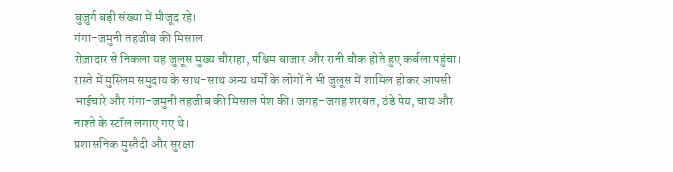बुजुर्ग बड़ी संख्या में मौजूद रहे।
गंगा-जमुनी तहजीब की मिसाल
रोज़ादार से निकला यह जुलूस मुख्य चौराहा, पश्चिम बाजार और रानी चौक होते हुए कर्बला पहुंचा। रास्ते में मुस्लिम समुदाय के साथ-साथ अन्य धर्मों के लोगों ने भी जुलूस में शामिल होकर आपसी भाईचारे और गंगा-जमुनी तहजीब की मिसाल पेश की। जगह-जगह शरबत, ठंडे पेय, चाय और नाश्ते के स्टॉल लगाए गए थे।
प्रशासनिक मुस्तैदी और सुरक्षा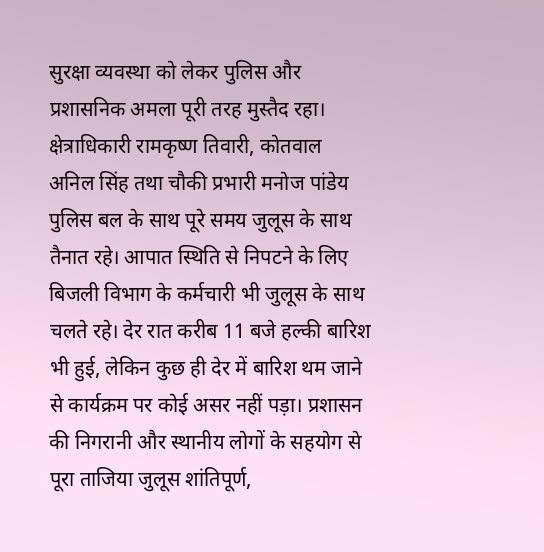सुरक्षा व्यवस्था को लेकर पुलिस और प्रशासनिक अमला पूरी तरह मुस्तैद रहा। क्षेत्राधिकारी रामकृष्ण तिवारी, कोतवाल अनिल सिंह तथा चौकी प्रभारी मनोज पांडेय पुलिस बल के साथ पूरे समय जुलूस के साथ तैनात रहे। आपात स्थिति से निपटने के लिए बिजली विभाग के कर्मचारी भी जुलूस के साथ चलते रहे। देर रात करीब 11 बजे हल्की बारिश भी हुई, लेकिन कुछ ही देर में बारिश थम जाने से कार्यक्रम पर कोई असर नहीं पड़ा। प्रशासन की निगरानी और स्थानीय लोगों के सहयोग से पूरा ताजिया जुलूस शांतिपूर्ण,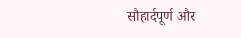सौहार्दपूर्ण और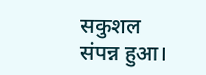सकुशल संपन्न हुआ।